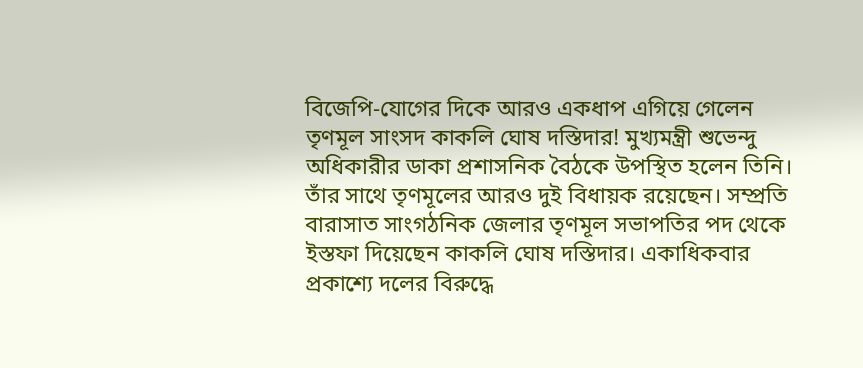বিজেপি-যোগের দিকে আরও একধাপ এগিয়ে গেলেন তৃণমূল সাংসদ কাকলি ঘোষ দস্তিদার! মুখ্যমন্ত্রী শুভেন্দু অধিকারীর ডাকা প্রশাসনিক বৈঠকে উপস্থিত হলেন তিনি। তাঁর সাথে তৃণমূলের আরও দুই বিধায়ক রয়েছেন। সম্প্রতি বারাসাত সাংগঠনিক জেলার তৃণমূল সভাপতির পদ থেকে ইস্তফা দিয়েছেন কাকলি ঘোষ দস্তিদার। একাধিকবার প্রকাশ্যে দলের বিরুদ্ধে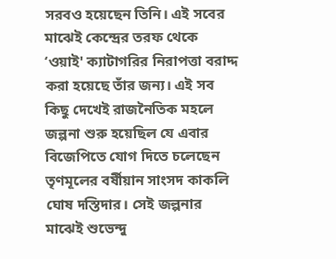সরবও হয়েছেন তিনি। এই সবের মাঝেই কেন্দ্রের তরফ থেকে ‘ওয়াই' ক্যাটাগরির নিরাপত্তা বরাদ্দ করা হয়েছে তাঁর জন্য। এই সব কিছু দেখেই রাজনৈতিক মহলে জল্পনা শুরু হয়েছিল যে এবার বিজেপিতে যোগ দিতে চলেছেন তৃণমূলের বর্ষীয়ান সাংসদ কাকলি ঘোষ দস্তিদার। সেই জল্পনার মাঝেই শুভেন্দু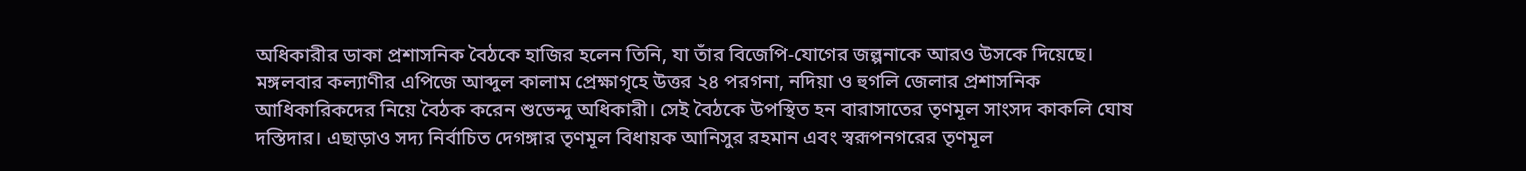অধিকারীর ডাকা প্রশাসনিক বৈঠকে হাজির হলেন তিনি, যা তাঁর বিজেপি-যোগের জল্পনাকে আরও উসকে দিয়েছে।
মঙ্গলবার কল্যাণীর এপিজে আব্দুল কালাম প্রেক্ষাগৃহে উত্তর ২৪ পরগনা, নদিয়া ও হুগলি জেলার প্রশাসনিক আধিকারিকদের নিয়ে বৈঠক করেন শুভেন্দু অধিকারী। সেই বৈঠকে উপস্থিত হন বারাসাতের তৃণমূল সাংসদ কাকলি ঘোষ দস্তিদার। এছাড়াও সদ্য নির্বাচিত দেগঙ্গার তৃণমূল বিধায়ক আনিসুর রহমান এবং স্বরূপনগরের তৃণমূল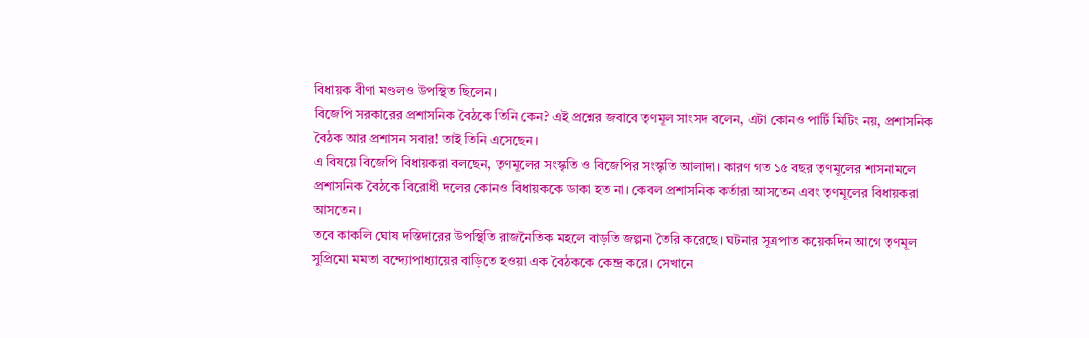বিধায়ক বীণা মণ্ডলও উপস্থিত ছিলেন।
বিজেপি সরকারের প্রশাসনিক বৈঠকে তিনি কেন? এই প্রশ্নের জবাবে তৃণমূল সাংসদ বলেন, এটা কোনও পার্টি মিটিং নয়, প্রশাসনিক বৈঠক আর প্রশাসন সবার! তাই তিনি এসেছেন।
এ বিষয়ে বিজেপি বিধায়করা বলছেন, তৃণমূলের সংস্কৃতি ও বিজেপির সংস্কৃতি আলাদা। কারণ গত ১৫ বছর তৃণমূলের শাসনামলে প্রশাসনিক বৈঠকে বিরোধী দলের কোনও বিধায়ককে ডাকা হত না। কেবল প্রশাসনিক কর্তারা আসতেন এবং তৃণমূলের বিধায়করা আসতেন।
তবে কাকলি ঘোষ দস্তিদারের উপস্থিতি রাজনৈতিক মহলে বাড়তি জল্পনা তৈরি করেছে। ঘটনার সূত্রপাত কয়েকদিন আগে তৃণমূল সুপ্রিমো মমতা বন্দ্যোপাধ্যায়ের বাড়িতে হওয়া এক বৈঠককে কেন্দ্র করে। সেখানে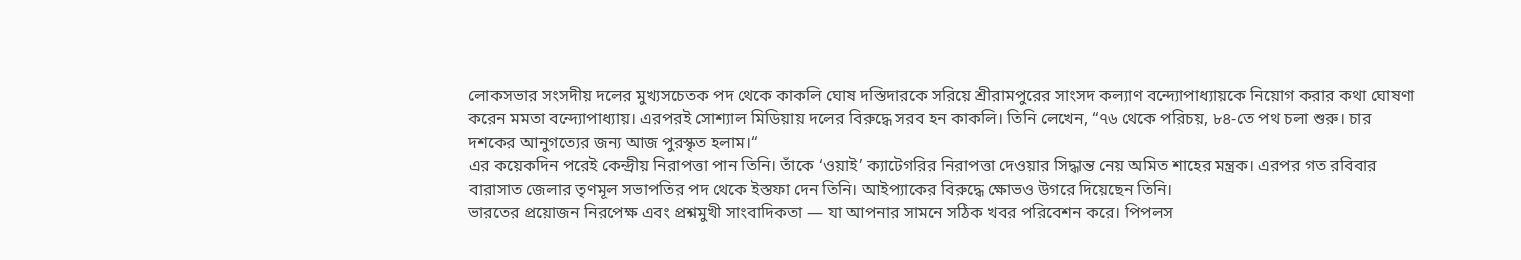লোকসভার সংসদীয় দলের মুখ্যসচেতক পদ থেকে কাকলি ঘোষ দস্তিদারকে সরিয়ে শ্রীরামপুরের সাংসদ কল্যাণ বন্দ্যোপাধ্যায়কে নিয়োগ করার কথা ঘোষণা করেন মমতা বন্দ্যোপাধ্যায়। এরপরই সোশ্যাল মিডিয়ায় দলের বিরুদ্ধে সরব হন কাকলি। তিনি লেখেন, “৭৬ থেকে পরিচয়, ৮৪-তে পথ চলা শুরু। চার দশকের আনুগত্যের জন্য আজ পুরস্কৃত হলাম।“
এর কয়েকদিন পরেই কেন্দ্রীয় নিরাপত্তা পান তিনি। তাঁকে ‘ওয়াই’ ক্যাটেগরির নিরাপত্তা দেওয়ার সিদ্ধান্ত নেয় অমিত শাহের মন্ত্রক। এরপর গত রবিবার বারাসাত জেলার তৃণমূল সভাপতির পদ থেকে ইস্তফা দেন তিনি। আইপ্যাকের বিরুদ্ধে ক্ষোভও উগরে দিয়েছেন তিনি।
ভারতের প্রয়োজন নিরপেক্ষ এবং প্রশ্নমুখী সাংবাদিকতা — যা আপনার সামনে সঠিক খবর পরিবেশন করে। পিপলস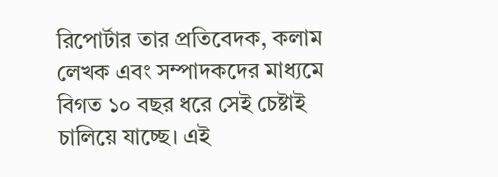রিপোর্টার তার প্রতিবেদক, কলাম লেখক এবং সম্পাদকদের মাধ্যমে বিগত ১০ বছর ধরে সেই চেষ্টাই চালিয়ে যাচ্ছে। এই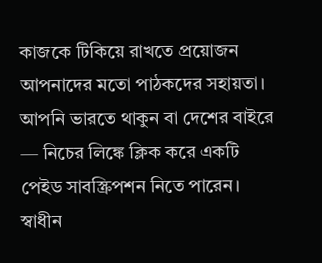কাজকে টিকিয়ে রাখতে প্রয়োজন আপনাদের মতো পাঠকদের সহায়তা। আপনি ভারতে থাকুন বা দেশের বাইরে — নিচের লিঙ্কে ক্লিক করে একটি পেইড সাবস্ক্রিপশন নিতে পারেন। স্বাধীন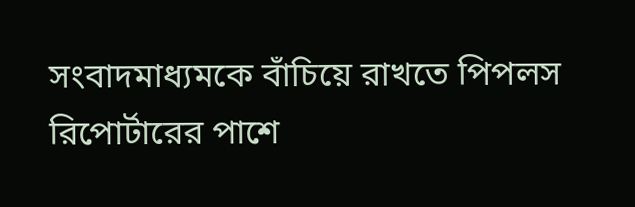সংবাদমাধ্যমকে বাঁচিয়ে রাখতে পিপলস রিপোর্টারের পাশে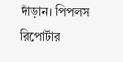দাঁড়ান। পিপলস রিপোর্টার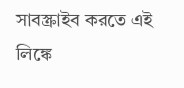সাবস্ক্রাইব করতে এই লিঙ্কে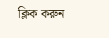ক্লিক করুন